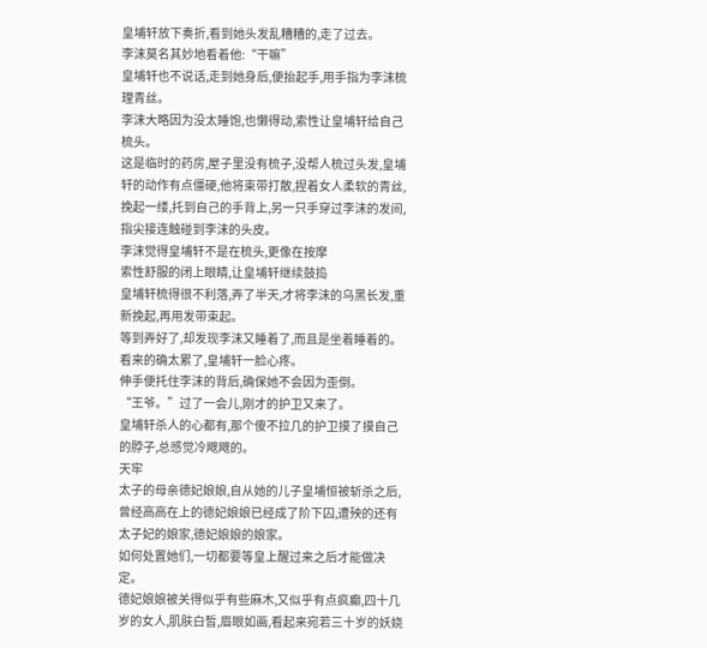皇埔轩放下奏折,看到她头发乱糟糟的,走了过去。
李沫莫名其妙地看着他:“干嘛”
皇埔轩也不说话,走到她身后,便抬起手,用手指为李沫梳理青丝。
李沫大略因为没太睡饱,也懒得动,索性让皇埔轩给自己梳头。
这是临时的药房,屋子里没有梳子,没帮人梳过头发,皇埔轩的动作有点僵硬,他将束带打散,捏着女人柔软的青丝,挽起一缕,托到自己的手背上,另一只手穿过李沫的发间,指尖接连触碰到李沫的头皮。
李沫觉得皇埔轩不是在梳头,更像在按摩
索性舒服的闭上眼睛,让皇埔轩继续鼓捣
皇埔轩梳得很不利落,弄了半天,才将李沫的乌黑长发,重新挽起,再用发带束起。
等到弄好了,却发现李沫又睡着了,而且是坐着睡着的。
看来的确太累了,皇埔轩一脸心疼。
伸手便托住李沫的背后,确保她不会因为歪倒。
“王爷。”过了一会儿,刚才的护卫又来了。
皇埔轩杀人的心都有,那个傻不拉几的护卫摸了摸自己的脖子,总感觉冷飕飕的。
天牢
太子的母亲德妃娘娘,自从她的儿子皇埔恒被斩杀之后,曾经高高在上的德妃娘娘已经成了阶下囚,遭殃的还有太子妃的娘家,德妃娘娘的娘家。
如何处置她们,一切都要等皇上醒过来之后才能做决定。
德妃娘娘被关得似乎有些麻木,又似乎有点疯癫,四十几岁的女人,肌肤白皙,眉眼如画,看起来宛若三十岁的妖娆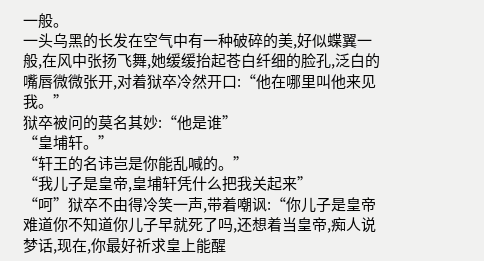一般。
一头乌黑的长发在空气中有一种破碎的美,好似蝶翼一般,在风中张扬飞舞,她缓缓抬起苍白纤细的脸孔,泛白的嘴唇微微张开,对着狱卒冷然开口:“他在哪里叫他来见我。”
狱卒被问的莫名其妙:“他是谁”
“皇埔轩。”
“轩王的名讳岂是你能乱喊的。”
“我儿子是皇帝,皇埔轩凭什么把我关起来”
“呵”狱卒不由得冷笑一声,带着嘲讽:“你儿子是皇帝难道你不知道你儿子早就死了吗,还想着当皇帝,痴人说梦话,现在,你最好祈求皇上能醒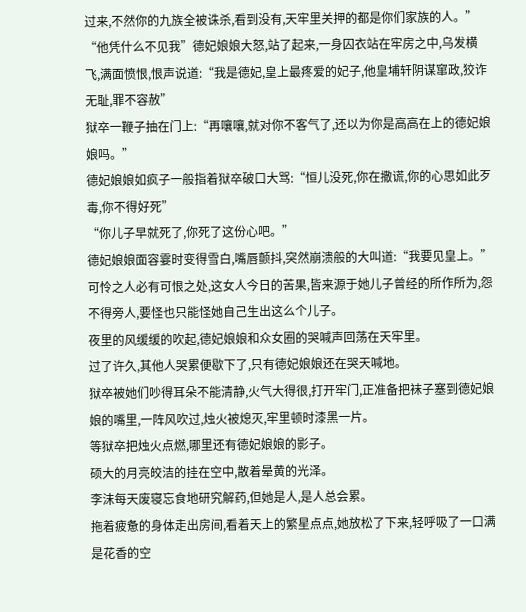过来,不然你的九族全被诛杀,看到没有,天牢里关押的都是你们家族的人。”
“他凭什么不见我”德妃娘娘大怒,站了起来,一身囚衣站在牢房之中,乌发横飞,满面愤恨,恨声说道:“我是德妃,皇上最疼爱的妃子,他皇埔轩阴谋窜政,狡诈无耻,罪不容赦”
狱卒一鞭子抽在门上:“再嚷嚷,就对你不客气了,还以为你是高高在上的德妃娘娘吗。”
德妃娘娘如疯子一般指着狱卒破口大骂:“恒儿没死,你在撒谎,你的心思如此歹毒,你不得好死”
“你儿子早就死了,你死了这份心吧。”
德妃娘娘面容霎时变得雪白,嘴唇颤抖,突然崩溃般的大叫道:“我要见皇上。”
可怜之人必有可恨之处,这女人今日的苦果,皆来源于她儿子曾经的所作所为,怨不得旁人,要怪也只能怪她自己生出这么个儿子。
夜里的风缓缓的吹起,德妃娘娘和众女圈的哭喊声回荡在天牢里。
过了许久,其他人哭累便歇下了,只有德妃娘娘还在哭天喊地。
狱卒被她们吵得耳朵不能清静,火气大得很,打开牢门,正准备把袜子塞到德妃娘娘的嘴里,一阵风吹过,烛火被熄灭,牢里顿时漆黑一片。
等狱卒把烛火点燃,哪里还有德妃娘娘的影子。
硕大的月亮皎洁的挂在空中,散着晕黄的光泽。
李沫每天废寝忘食地研究解药,但她是人,是人总会累。
拖着疲惫的身体走出房间,看着天上的繁星点点,她放松了下来,轻呼吸了一口满是花香的空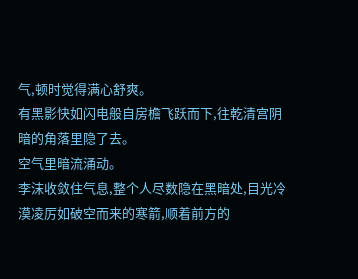气,顿时觉得满心舒爽。
有黑影快如闪电般自房檐飞跃而下,往乾清宫阴暗的角落里隐了去。
空气里暗流涌动。
李沫收敛住气息,整个人尽数隐在黑暗处,目光冷漠凌厉如破空而来的寒箭,顺着前方的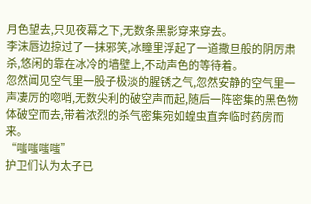月色望去,只见夜幕之下,无数条黑影穿来穿去。
李沫唇边掠过了一抹邪笑,冰瞳里浮起了一道撒旦般的阴厉肃杀,悠闲的靠在冰冷的墙壁上,不动声色的等待着。
忽然闻见空气里一股子极淡的腥锈之气,忽然安静的空气里一声凄厉的唿哨,无数尖利的破空声而起,随后一阵密集的黑色物体破空而去,带着浓烈的杀气密集宛如蝗虫直奔临时药房而来。
“嗤嗤嗤嗤”
护卫们认为太子已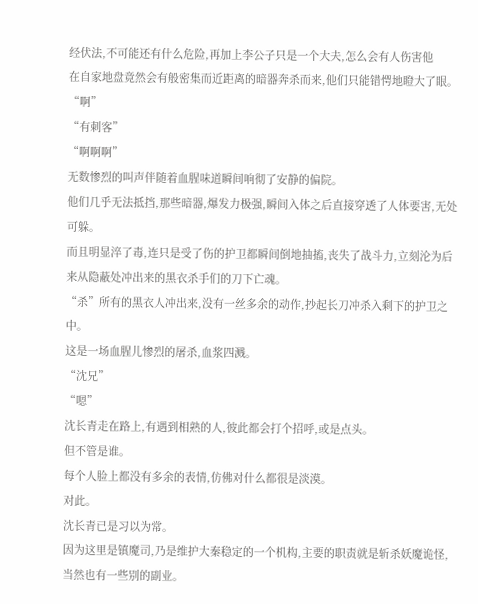经伏法,不可能还有什么危险,再加上李公子只是一个大夫,怎么会有人伤害他
在自家地盘竟然会有般密集而近距离的暗器奔杀而来,他们只能错愕地瞪大了眼。
“啊”
“有刺客”
“啊啊啊”
无数惨烈的叫声伴随着血腥味道瞬间响彻了安静的偏院。
他们几乎无法抵挡,那些暗器,爆发力极强,瞬间入体之后直接穿透了人体要害,无处可躲。
而且明显淬了毒,连只是受了伤的护卫都瞬间倒地抽搐,丧失了战斗力,立刻沦为后来从隐蔽处冲出来的黑衣杀手们的刀下亡魂。
“杀”所有的黑衣人冲出来,没有一丝多余的动作,抄起长刀冲杀入剩下的护卫之中。
这是一场血腥儿惨烈的屠杀,血浆四溅。
“沈兄”
“嗯”
沈长青走在路上,有遇到相熟的人,彼此都会打个招呼,或是点头。
但不管是谁。
每个人脸上都没有多余的表情,仿佛对什么都很是淡漠。
对此。
沈长青已是习以为常。
因为这里是镇魔司,乃是维护大秦稳定的一个机构,主要的职责就是斩杀妖魔诡怪,当然也有一些别的副业。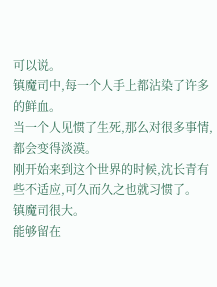可以说。
镇魔司中,每一个人手上都沾染了许多的鲜血。
当一个人见惯了生死,那么对很多事情,都会变得淡漠。
刚开始来到这个世界的时候,沈长青有些不适应,可久而久之也就习惯了。
镇魔司很大。
能够留在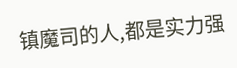镇魔司的人,都是实力强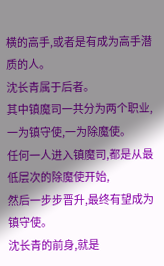横的高手,或者是有成为高手潜质的人。
沈长青属于后者。
其中镇魔司一共分为两个职业,一为镇守使,一为除魔使。
任何一人进入镇魔司,都是从最低层次的除魔使开始,
然后一步步晋升,最终有望成为镇守使。
沈长青的前身,就是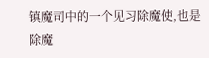镇魔司中的一个见习除魔使,也是除魔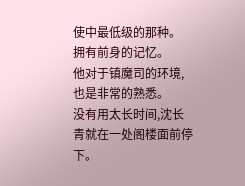使中最低级的那种。
拥有前身的记忆。
他对于镇魔司的环境,也是非常的熟悉。
没有用太长时间,沈长青就在一处阁楼面前停下。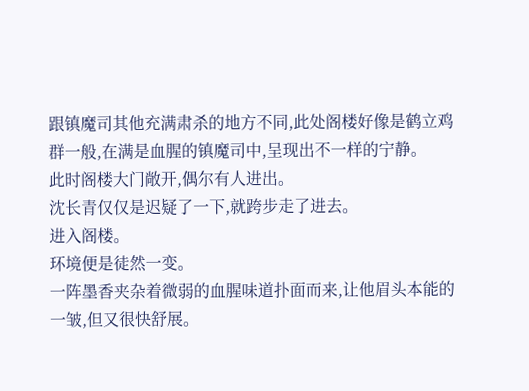跟镇魔司其他充满肃杀的地方不同,此处阁楼好像是鹤立鸡群一般,在满是血腥的镇魔司中,呈现出不一样的宁静。
此时阁楼大门敞开,偶尔有人进出。
沈长青仅仅是迟疑了一下,就跨步走了进去。
进入阁楼。
环境便是徒然一变。
一阵墨香夹杂着微弱的血腥味道扑面而来,让他眉头本能的一皱,但又很快舒展。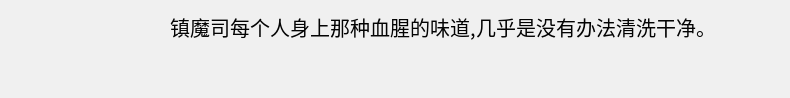镇魔司每个人身上那种血腥的味道,几乎是没有办法清洗干净。